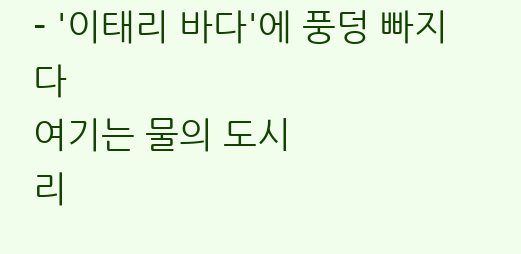- '이태리 바다'에 풍덩 빠지다
여기는 물의 도시
리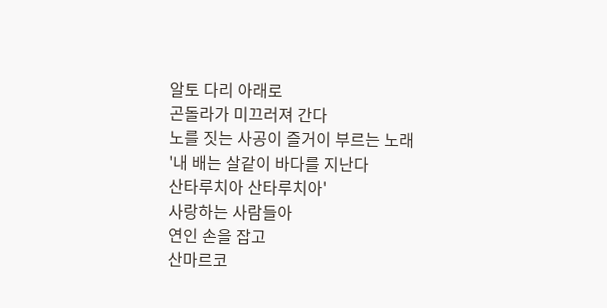알토 다리 아래로
곤돌라가 미끄러져 간다
노를 짓는 사공이 즐거이 부르는 노래
'내 배는 살같이 바다를 지난다
산타루치아 산타루치아'
사랑하는 사람들아
연인 손을 잡고
산마르코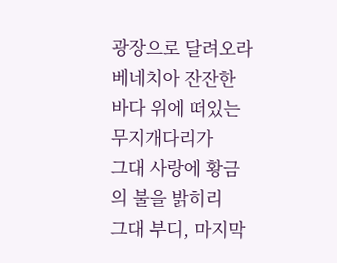광장으로 달려오라
베네치아 잔잔한 바다 위에 떠있는
무지개다리가
그대 사랑에 황금의 불을 밝히리
그대 부디, 마지막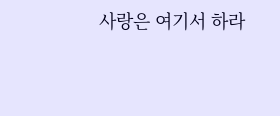사랑은 여기서 하라